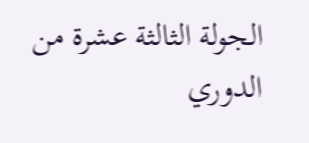الجولة الثالثة عشرة من الدوري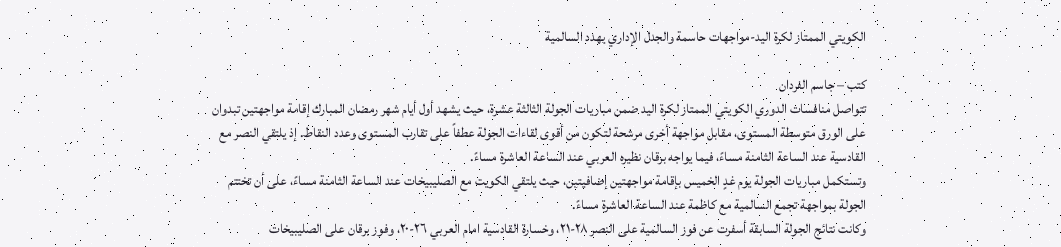الكويتي الممتاز لكرة اليد-مواجهات حاسمة والجدل الإداري يهدد السالمية

كتب – جاسم الفردان
تتواصل منافسات الدوري الكويتي الممتاز لكرة اليد ضمن مباريات الجولة الثالثة عشرة، حيث يشهد أول أيام شهر رمضان المبارك إقامة مواجهتين تبدوان على الورق متوسطة المستوى، مقابل مواجهة أخرى مرشحة لتكون من أقوى لقاءات الجولة عطفاً على تقارب المستوى وعدد النقاط. إذ يلتقي النصر مع القادسية عند الساعة الثامنة مساءً، فيما يواجه برقان نظيره العربي عند الساعة العاشرة مساءً.
وتستكمل مباريات الجولة يوم غدٍ الخميس بإقامة مواجهتين إضافيتين، حيث يلتقي الكويت مع الصليبيخات عند الساعة الثامنة مساءً، على أن تختتم الجولة بمواجهة تجمع السالمية مع كاظمة عند الساعة العاشرة مساءً.
وكانت نتائج الجولة السابقة أسفرت عن فوز السالمية على النصر ٢٨-٢١، وخسارة القادسية امام العربي ٢٦-٢٠، وفوز برقان على الصليبيخات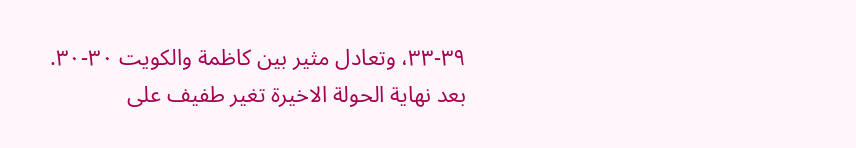٣٩-٣٣، وتعادل مثير بين كاظمة والكويت ٣٠-٣٠.
بعد نهاية الحولة الاخيرة تغير طفيف على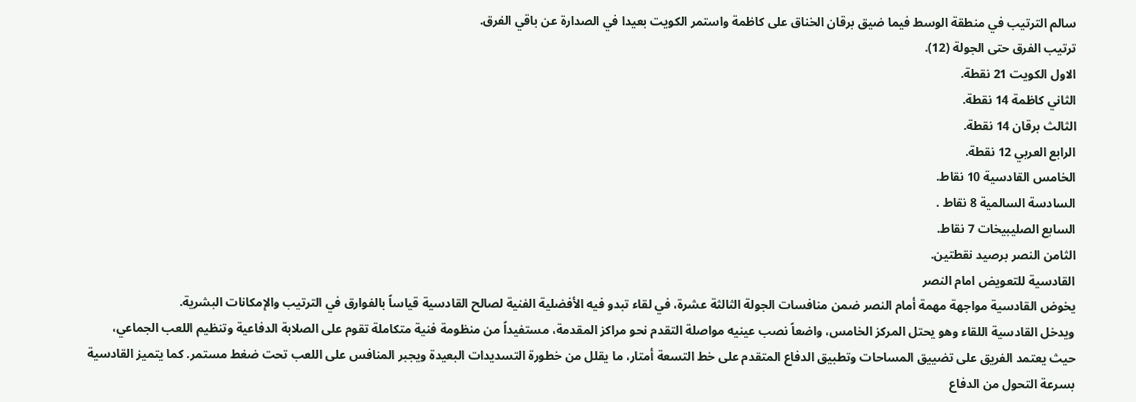سالم الترتيب في منطقة الوسط فيما ضيق برقان الخناق على كاظمة واستمر الكويت بعيدا في الصدارة عن باقي الفرق.
ترتيب الفرق حتى الجولة (12).
الاول الكويت 21 نقطة.
الثاني كاظمة 14 نقطة.
الثالث برقان 14 نقطة.
الرابع العربي 12 نقطة.
الخامس القادسية 10 نقاط.
السادسة السالمية 8 نقاط .
السابع الصليبيخات 7 نقاط.
الثامن النصر برصيد نقطتين.
القادسية للتعويض امام النصر
يخوض القادسية مواجهة مهمة أمام النصر ضمن منافسات الجولة الثالثة عشرة، في لقاء تبدو فيه الأفضلية الفنية لصالح القادسية قياساً بالفوارق في الترتيب والإمكانات البشرية.
ويدخل القادسية اللقاء وهو يحتل المركز الخامس، واضعاً نصب عينيه مواصلة التقدم نحو مراكز المقدمة، مستفيداً من منظومة فنية متكاملة تقوم على الصلابة الدفاعية وتنظيم اللعب الجماعي، حيث يعتمد الفريق على تضييق المساحات وتطبيق الدفاع المتقدم على خط التسعة أمتار، ما يقلل من خطورة التسديدات البعيدة ويجبر المنافس على اللعب تحت ضغط مستمر. كما يتميز القادسية بسرعة التحول من الدفاع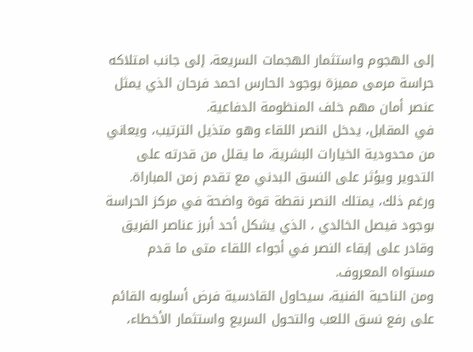إلى الهجوم واستثمار الهجمات السريعة، إلى جانب امتلاكه حراسة مرمى مميزة بوجود الحارس احمد فرحان الذي يمثل عنصر أمان مهم خلف المنظومة الدفاعية.
في المقابل، يدخل النصر اللقاء وهو متذيل الترتيب، ويعاني من محدودية الخيارات البشرية، ما يقلل من قدرته على التدوير ويؤثر على النسق البدني مع تقدم زمن المباراة. ورغم ذلك، يمتلك النصر نقطة قوة واضحة في مركز الحراسة بوجود فيصل الخالدي ، الذي يشكل أحد أبرز عناصر الفريق وقادر على إبقاء النصر في أجواء اللقاء متى ما قدم مستواه المعروف.
ومن الناحية الفنية، سيحاول القادسية فرض أسلوبه القائم على رفع نسق اللعب والتحول السريع واستثمار الأخطاء،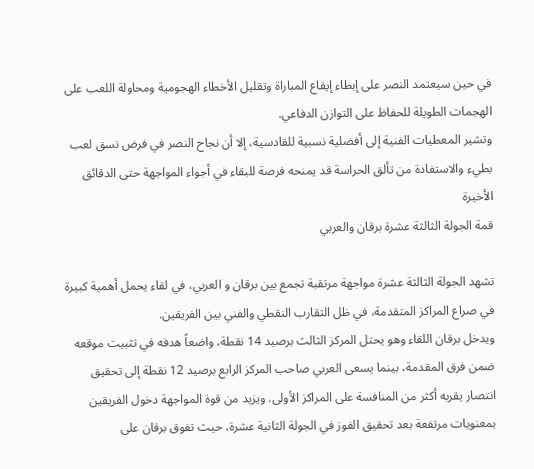في حين سيعتمد النصر على إبطاء إيقاع المباراة وتقليل الأخطاء الهجومية ومحاولة اللعب على الهجمات الطويلة للحفاظ على التوازن الدفاعي.
وتشير المعطيات الفنية إلى أفضلية نسبية للقادسية، إلا أن نجاح النصر في فرض نسق لعب بطيء والاستفادة من تألق الحراسة قد يمنحه فرصة للبقاء في أجواء المواجهة حتى الدقائق الأخيرة
قمة الجولة الثالثة عشرة برقان والعربي

تشهد الجولة الثالثة عشرة مواجهة مرتقبة تجمع بين برقان و العربي، في لقاء يحمل أهمية كبيرة في صراع المراكز المتقدمة، في ظل التقارب النقطي والفني بين الفريقين.
ويدخل برقان اللقاء وهو يحتل المركز الثالث برصيد 14 نقطة، واضعاً هدفه في تثبيت موقعه ضمن فرق المقدمة، بينما يسعى العربي صاحب المركز الرابع برصيد 12 نقطة إلى تحقيق انتصار يقربه أكثر من المنافسة على المراكز الأولى. ويزيد من قوة المواجهة دخول الفريقين بمعنويات مرتفعة بعد تحقيق الفوز في الجولة الثانية عشرة، حيث تفوق برقان على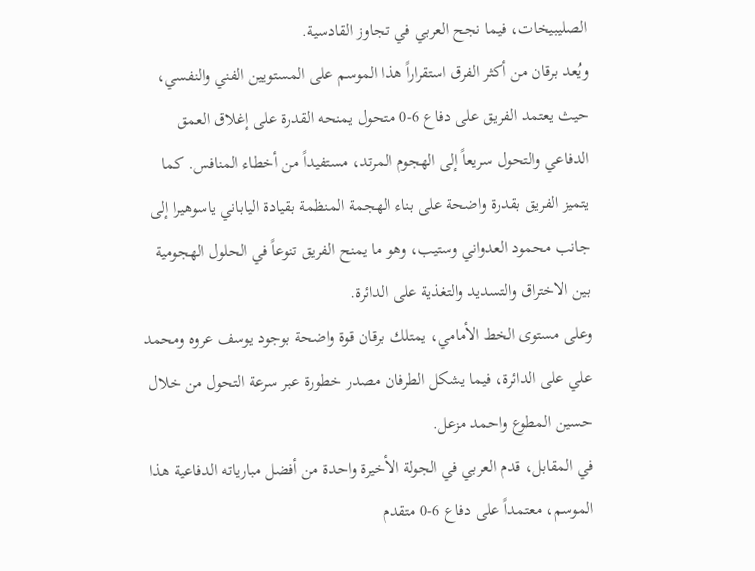الصليبيخات، فيما نجح العربي في تجاوز القادسية.
ويُعد برقان من أكثر الفرق استقراراً هذا الموسم على المستويين الفني والنفسي، حيث يعتمد الفريق على دفاع 6-0 متحول يمنحه القدرة على إغلاق العمق الدفاعي والتحول سريعاً إلى الهجوم المرتد، مستفيداً من أخطاء المنافس. كما يتميز الفريق بقدرة واضحة على بناء الهجمة المنظمة بقيادة الياباني ياسوهيرا إلى جانب محمود العدواني وستيب، وهو ما يمنح الفريق تنوعاً في الحلول الهجومية بين الاختراق والتسديد والتغذية على الدائرة.
وعلى مستوى الخط الأمامي، يمتلك برقان قوة واضحة بوجود يوسف عروه ومحمد علي على الدائرة، فيما يشكل الطرفان مصدر خطورة عبر سرعة التحول من خلال حسين المطوع واحمد مزعل.
في المقابل، قدم العربي في الجولة الأخيرة واحدة من أفضل مبارياته الدفاعية هذا الموسم، معتمداً على دفاع 6-0 متقدم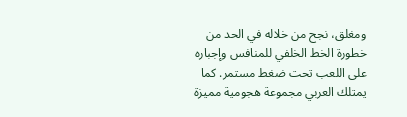ومغلق، نجح من خلاله في الحد من خطورة الخط الخلفي للمنافس وإجباره على اللعب تحت ضغط مستمر. كما يمتلك العربي مجموعة هجومية مميزة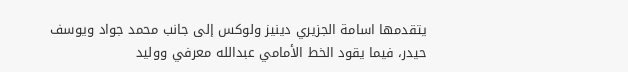يتقدمها اسامة الجزيري دينيز ولوكس إلى جانب محمد جواد ويوسف حيدر، فيما يقود الخط الأمامي عبدالله معرفي ووليد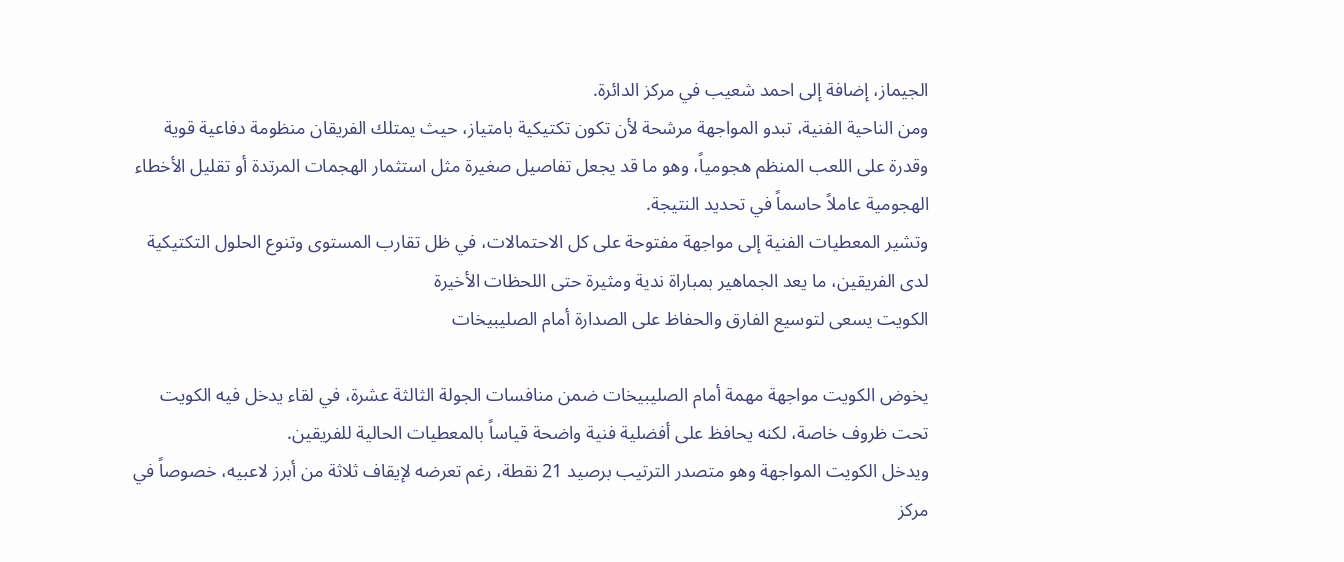الجيماز، إضافة إلى احمد شعيب في مركز الدائرة.
ومن الناحية الفنية، تبدو المواجهة مرشحة لأن تكون تكتيكية بامتياز، حيث يمتلك الفريقان منظومة دفاعية قوية وقدرة على اللعب المنظم هجومياً، وهو ما قد يجعل تفاصيل صغيرة مثل استثمار الهجمات المرتدة أو تقليل الأخطاء الهجومية عاملاً حاسماً في تحديد النتيجة.
وتشير المعطيات الفنية إلى مواجهة مفتوحة على كل الاحتمالات، في ظل تقارب المستوى وتنوع الحلول التكتيكية لدى الفريقين، ما يعد الجماهير بمباراة ندية ومثيرة حتى اللحظات الأخيرة
الكويت يسعى لتوسيع الفارق والحفاظ على الصدارة أمام الصليبيخات

يخوض الكويت مواجهة مهمة أمام الصليبيخات ضمن منافسات الجولة الثالثة عشرة، في لقاء يدخل فيه الكويت تحت ظروف خاصة، لكنه يحافظ على أفضلية فنية واضحة قياساً بالمعطيات الحالية للفريقين.
ويدخل الكويت المواجهة وهو متصدر الترتيب برصيد 21 نقطة، رغم تعرضه لإيقاف ثلاثة من أبرز لاعبيه، خصوصاً في مركز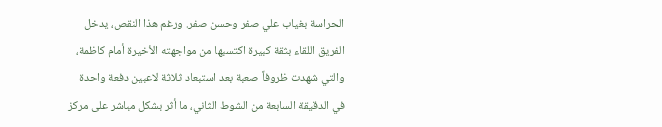الحراسة بغياب علي صفر وحسن صفر. ورغم هذا النقص، يدخل الفريق اللقاء بثقة كبيرة اكتسبها من مواجهته الأخيرة أمام كاظمة، والتي شهدت ظروفاً صعبة بعد استبعاد ثلاثة لاعبين دفعة واحدة في الدقيقة السابعة من الشوط الثاني، ما أثر بشكل مباشر على مركز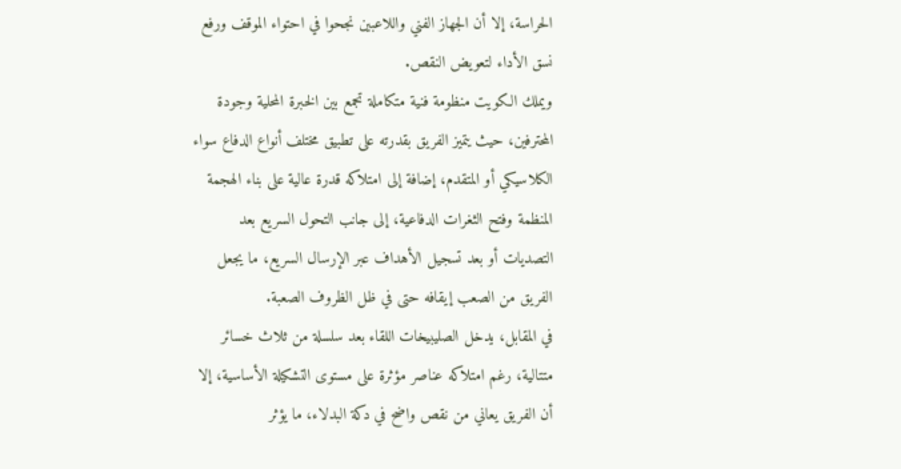الحراسة، إلا أن الجهاز الفني واللاعبين نجحوا في احتواء الموقف ورفع نسق الأداء لتعويض النقص.
ويملك الكويت منظومة فنية متكاملة تجمع بين الخبرة المحلية وجودة المحترفين، حيث يتميز الفريق بقدرته على تطبيق مختلف أنواع الدفاع سواء الكلاسيكي أو المتقدم، إضافة إلى امتلاكه قدرة عالية على بناء الهجمة المنظمة وفتح الثغرات الدفاعية، إلى جانب التحول السريع بعد التصديات أو بعد تسجيل الأهداف عبر الإرسال السريع، ما يجعل الفريق من الصعب إيقافه حتى في ظل الظروف الصعبة.
في المقابل، يدخل الصليبيخات اللقاء بعد سلسلة من ثلاث خسائر متتالية، رغم امتلاكه عناصر مؤثرة على مستوى التشكيلة الأساسية، إلا أن الفريق يعاني من نقص واضح في دكة البدلاء، ما يؤثر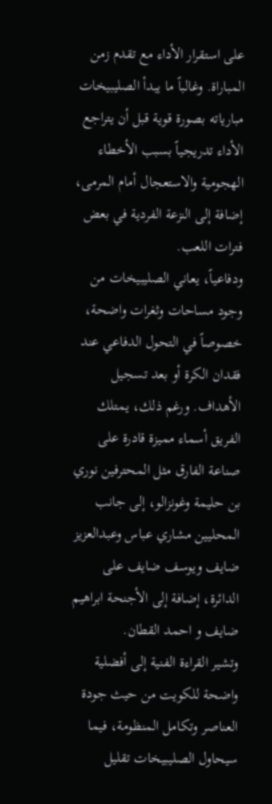على استقرار الأداء مع تقدم زمن المباراة. وغالباً ما يبدأ الصليبيخات مبارياته بصورة قوية قبل أن يتراجع الأداء تدريجياً بسبب الأخطاء الهجومية والاستعجال أمام المرمى، إضافة إلى النزعة الفردية في بعض فترات اللعب.
ودفاعياً، يعاني الصليبيخات من وجود مساحات وثغرات واضحة، خصوصاً في التحول الدفاعي عند فقدان الكرة أو بعد تسجيل الأهداف. ورغم ذلك، يمتلك الفريق أسماء مميزة قادرة على صناعة الفارق مثل المحترفين نوري بن حليمة وغونزالو، إلى جانب المحليين مشاري عباس وعبدالعزيز ضايف ويوسف ضايف على الدائرة، إضافة إلى الأجنحة ابراهيم ضايف و احمد القطان.
وتشير القراءة الفنية إلى أفضلية واضحة للكويت من حيث جودة العناصر وتكامل المنظومة، فيما سيحاول الصليبيخات تقليل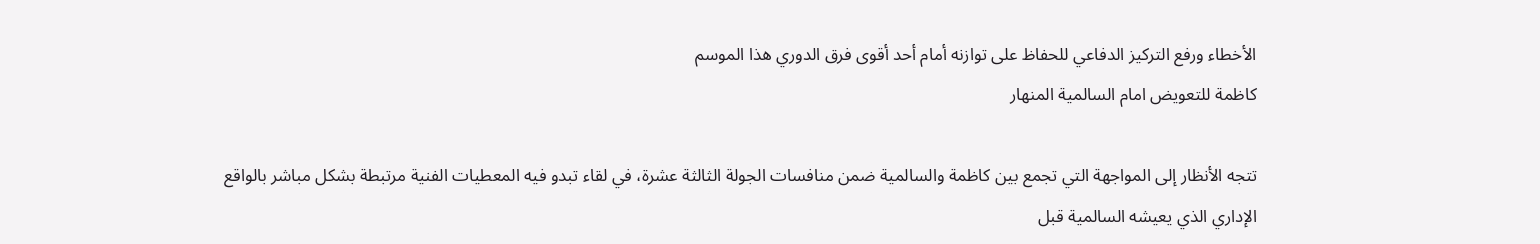الأخطاء ورفع التركيز الدفاعي للحفاظ على توازنه أمام أحد أقوى فرق الدوري هذا الموسم
كاظمة للتعويض امام السالمية المنهار

تتجه الأنظار إلى المواجهة التي تجمع بين كاظمة والسالمية ضمن منافسات الجولة الثالثة عشرة، في لقاء تبدو فيه المعطيات الفنية مرتبطة بشكل مباشر بالواقع الإداري الذي يعيشه السالمية قبل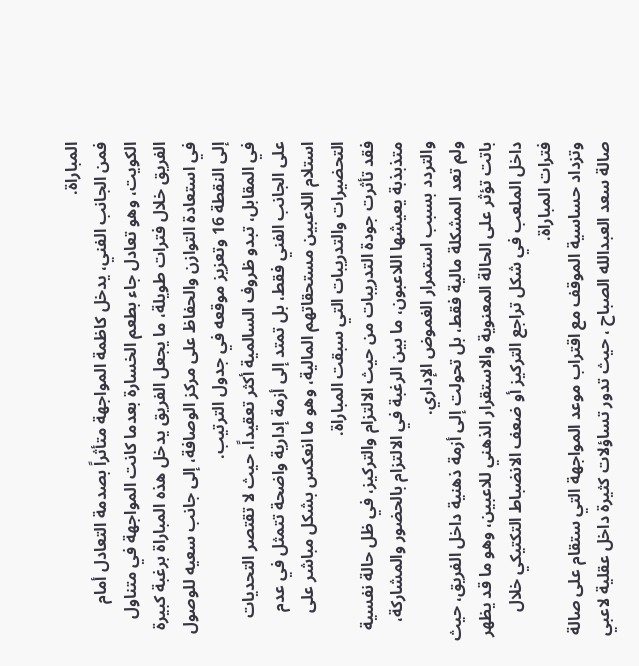المباراة.
فمن الجانب الفني، يدخل كاظمة المواجهة متأثراً بصدمة التعادل أمام الكويت، وهو تعادل جاء بطعم الخسارة بعدما كانت المواجهة في متناول الفريق خلال فترات طويلة، ما يجعل الفريق يدخل هذه المباراة برغبة كبيرة في استعادة التوازن والحفاظ على مركز الوصافة، إلى جانب سعيه للوصول إلى النقطة 16 وتعزيز موقعه في جدول الترتيب.
في المقابل، تبدو ظروف السالمية أكثر تعقيداً، حيث لا تقتصر التحديات على الجانب الفني فقط، بل تمتد إلى أزمة إدارية واضحة تتمثل في عدم استلام اللاعبين مستحقاتهم المالية، وهو ما انعكس بشكل مباشر على التحضيرات والتدريبات التي سبقت المباراة.
فقد تأثرت جودة التدريبات من حيث الالتزام والتركيز، في ظل حالة نفسية متذبذبة يعيشها اللاعبون، ما بين الرغبة في الالتزام بالحضور والمشاركة، والتردد بسبب استمرار الغموض الإداري.
ولم تعد المشكلة مالية فقط، بل تحولت إلى أزمة ذهنية داخل الفريق، حيث باتت تؤثر على الحالة المعنوية والاستقرار الذهني للاعبين، وهو ما قد يظهر داخل الملعب في شكل تراجع التركيز أو ضعف الانضباط التكتيكي خلال فترات المباراة.
وتزداد حساسية الموقف مع اقتراب موعد المواجهة التي ستقام على صالة صالة سعد العبدالله الصباح ، حيث تدور تساؤلات كثيرة داخل عقلية لاعبي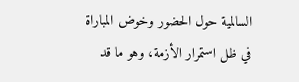السالمية حول الحضور وخوض المباراة في ظل استمرار الأزمة، وهو ما قد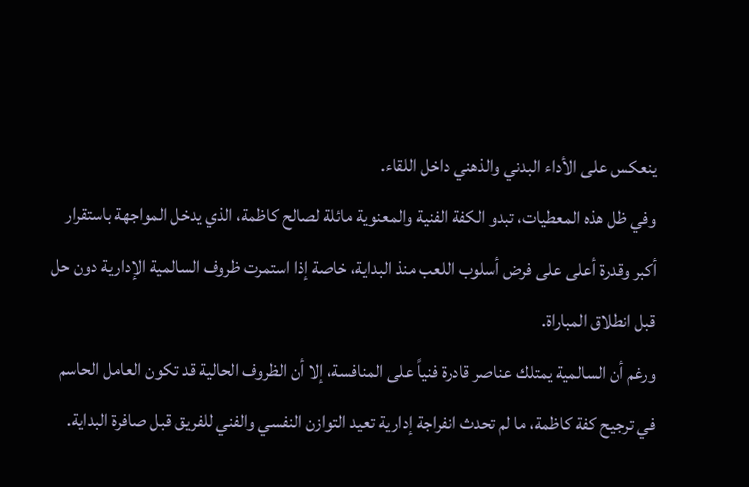ينعكس على الأداء البدني والذهني داخل اللقاء.
وفي ظل هذه المعطيات، تبدو الكفة الفنية والمعنوية مائلة لصالح كاظمة، الذي يدخل المواجهة باستقرار أكبر وقدرة أعلى على فرض أسلوب اللعب منذ البداية، خاصة إذا استمرت ظروف السالمية الإدارية دون حل قبل انطلاق المباراة.
ورغم أن السالمية يمتلك عناصر قادرة فنياً على المنافسة، إلا أن الظروف الحالية قد تكون العامل الحاسم في ترجيح كفة كاظمة، ما لم تحدث انفراجة إدارية تعيد التوازن النفسي والفني للفريق قبل صافرة البداية.